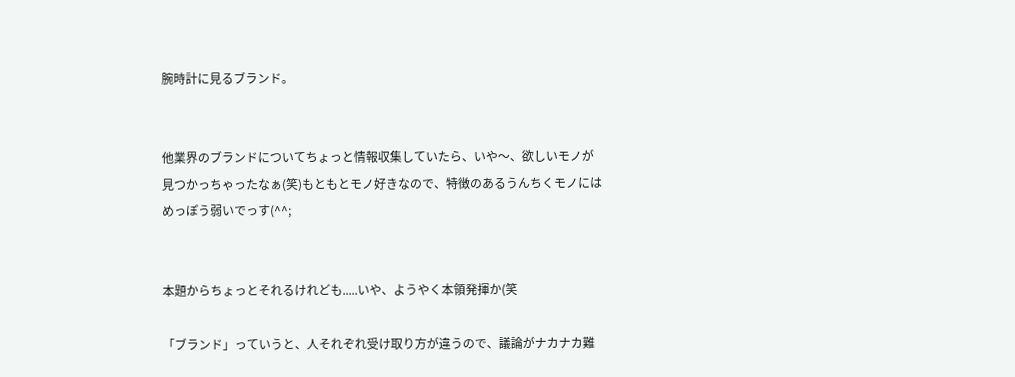腕時計に見るブランド。


他業界のブランドについてちょっと情報収集していたら、いや〜、欲しいモノが見つかっちゃったなぁ(笑)もともとモノ好きなので、特徴のあるうんちくモノにはめっぽう弱いでっす(^^;


本題からちょっとそれるけれども.....いや、ようやく本領発揮か(笑

「ブランド」っていうと、人それぞれ受け取り方が違うので、議論がナカナカ難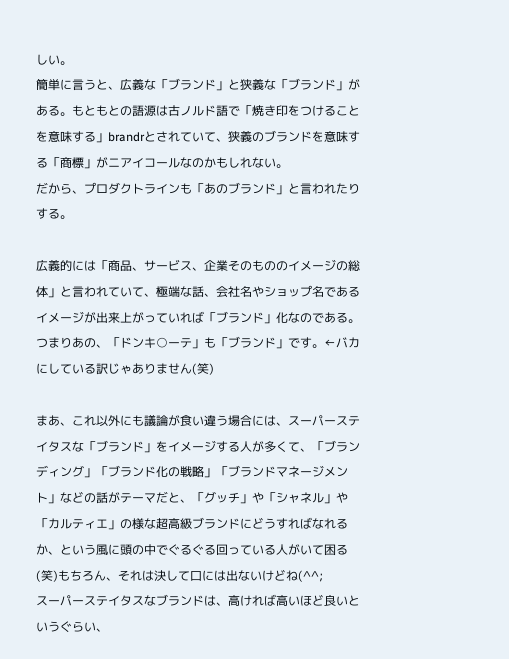しい。
簡単に言うと、広義な「ブランド」と狭義な「ブランド」がある。もともとの語源は古ノルド語で「焼き印をつけることを意味する」brandrとされていて、狭義のブランドを意味する「商標」がニアイコールなのかもしれない。
だから、プロダクトラインも「あのブランド」と言われたりする。

広義的には「商品、サービス、企業そのもののイメージの総体」と言われていて、極端な話、会社名やショップ名であるイメージが出来上がっていれば「ブランド」化なのである。
つまりあの、「ドンキ○ーテ」も「ブランド」です。←バカにしている訳じゃありません(笑)

まあ、これ以外にも議論が食い違う場合には、スーパーステイタスな「ブランド」をイメージする人が多くて、「ブランディング」「ブランド化の戦略」「ブランドマネージメント」などの話がテーマだと、「グッチ」や「シャネル」や「カルティエ」の様な超高級ブランドにどうすればなれるか、という風に頭の中でぐるぐる回っている人がいて困る(笑)もちろん、それは決して口には出ないけどね(^^;
スーパーステイタスなブランドは、高ければ高いほど良いというぐらい、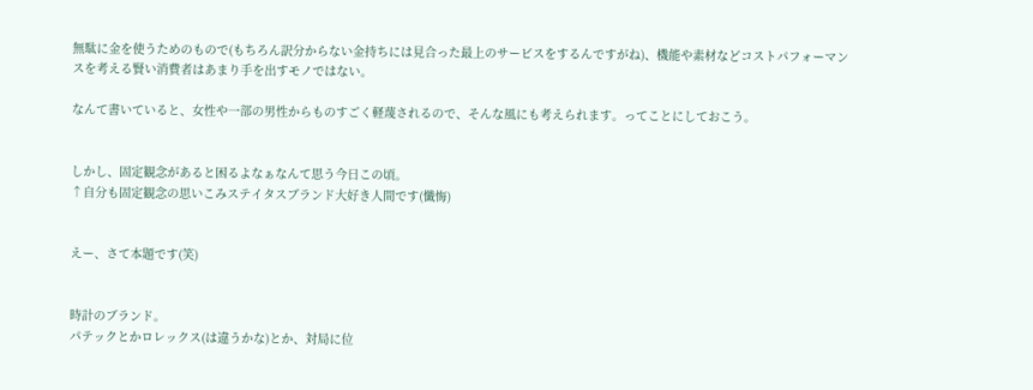無駄に金を使うためのもので(もちろん訳分からない金持ちには見合った最上のサービスをするんですがね)、機能や素材などコストパフォーマンスを考える賢い消費者はあまり手を出すモノではない。

なんて書いていると、女性や一部の男性からものすごく軽蔑されるので、そんな風にも考えられます。ってことにしておこう。


しかし、固定観念があると困るよなぁなんて思う今日この頃。
↑自分も固定観念の思いこみステイタスブランド大好き人間です(懺悔)


えー、さて本題です(笑)


時計のブランド。
パテックとかロレックス(は違うかな)とか、対局に位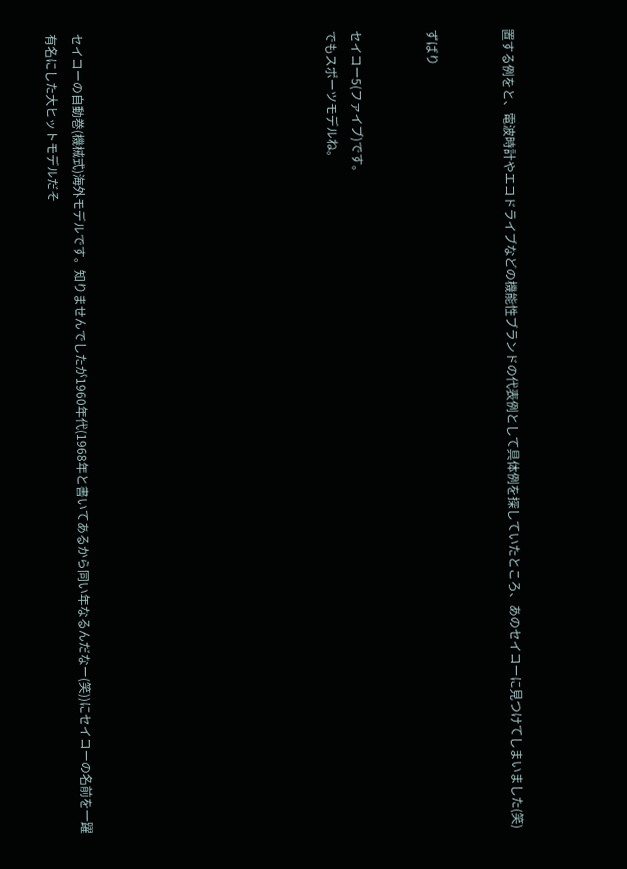置する例をと、電波時計やエコドライブなどの機能性ブランドの代表例として具体例を探していたところ、あのセイコーに見つけてしまいました(笑)


ずばり


セイコー5(ファイブ)です。
でもスポーツモデルね。









セイコーの自動巻(機械式)海外モデルです。知りませんでしたが1960年代(1968年と書いてあるから同い年なるんだなー(笑))にセイコーの名前を一躍有名にした大ヒットモデルだそ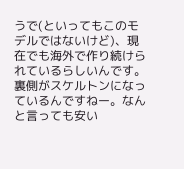うで(といってもこのモデルではないけど)、現在でも海外で作り続けられているらしいんです。裏側がスケルトンになっているんですねー。なんと言っても安い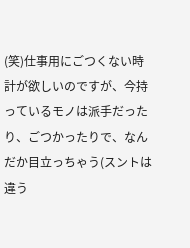(笑)仕事用にごつくない時計が欲しいのですが、今持っているモノは派手だったり、ごつかったりで、なんだか目立っちゃう(スントは違う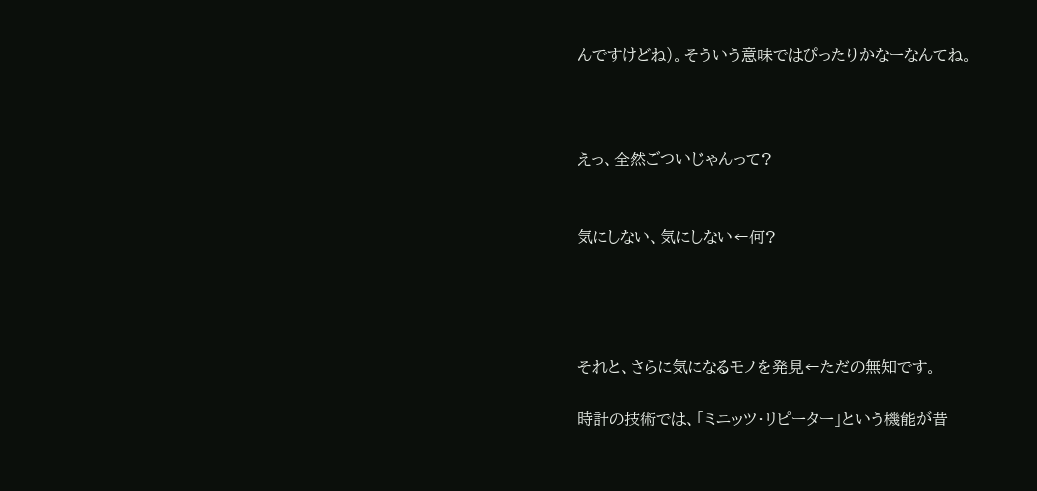んですけどね)。そういう意味ではぴったりかなーなんてね。



えっ、全然ごついじゃんって?


気にしない、気にしない←何?




それと、さらに気になるモノを発見←ただの無知です。

時計の技術では、「ミニッツ・リピーター」という機能が昔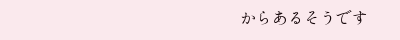からあるそうです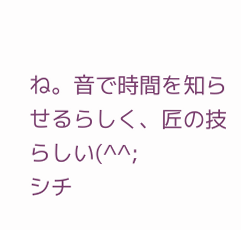ね。音で時間を知らせるらしく、匠の技らしい(^^;
シチ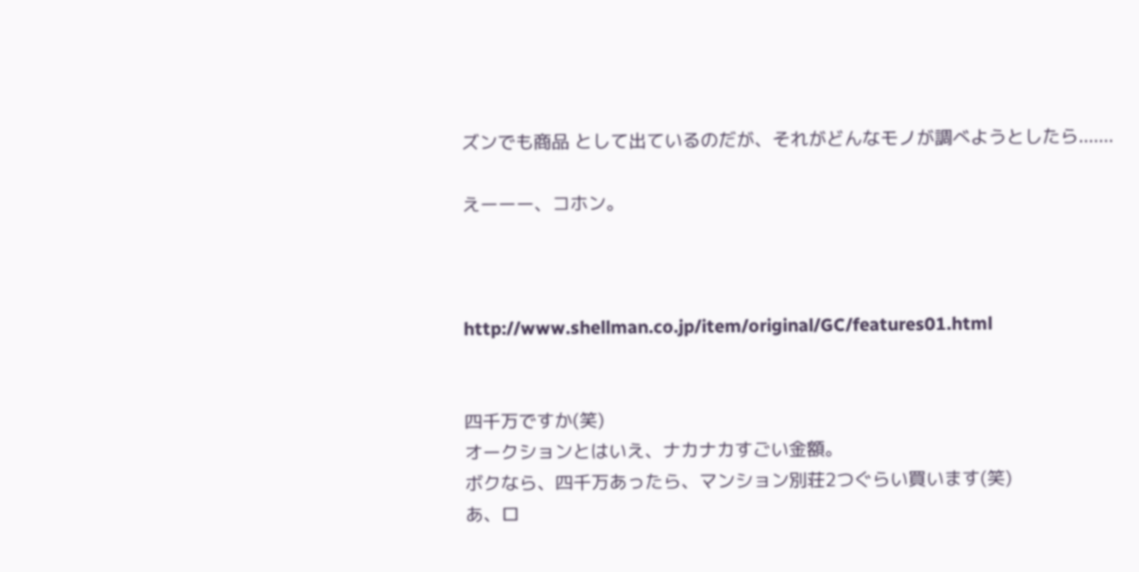ズンでも商品 として出ているのだが、それがどんなモノが調べようとしたら.......

えーーー、コホン。



http://www.shellman.co.jp/item/original/GC/features01.html


四千万ですか(笑)
オークションとはいえ、ナカナカすごい金額。
ボクなら、四千万あったら、マンション別荘2つぐらい買います(笑)
あ、ロ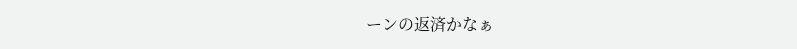ーンの返済かなぁ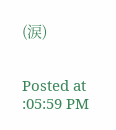(涙)


Posted at :05:59 PM